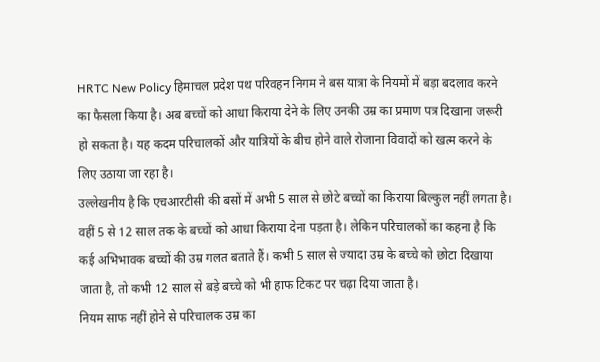HRTC New Policy हिमाचल प्रदेश पथ परिवहन निगम ने बस यात्रा के नियमों में बड़ा बदलाव करने का फैसला किया है। अब बच्चों को आधा किराया देने के लिए उनकी उम्र का प्रमाण पत्र दिखाना जरूरी हो सकता है। यह कदम परिचालकों और यात्रियों के बीच होने वाले रोजाना विवादों को खत्म करने के लिए उठाया जा रहा है।
उल्लेखनीय है कि एचआरटीसी की बसों में अभी 5 साल से छोटे बच्चों का किराया बिल्कुल नहीं लगता है। वहीं 5 से 12 साल तक के बच्चों को आधा किराया देना पड़ता है। लेकिन परिचालकों का कहना है कि कई अभिभावक बच्चों की उम्र गलत बताते हैं। कभी 5 साल से ज्यादा उम्र के बच्चे को छोटा दिखाया जाता है, तो कभी 12 साल से बड़े बच्चे को भी हाफ टिकट पर चढ़ा दिया जाता है।
नियम साफ नहीं होने से परिचालक उम्र का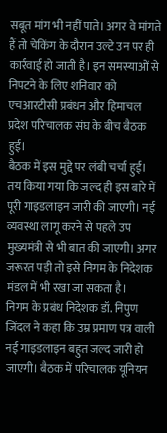सबूत मांग भी नहीं पाते। अगर वे मांगते हैं तो चेकिंग के दौरान उल्टे उन पर ही कार्रवाई हो जाती है। इन समस्याओं से निपटने के लिए शनिवार को एचआरटीसी प्रबंधन और हिमाचल प्रदेश परिचालक संघ के बीच बैठक हुई।
बैठक में इस मुद्दे पर लंबी चर्चा हुई। तय किया गया कि जल्द ही इस बारे में पूरी गाइडलाइन जारी की जाएगी। नई व्यवस्था लागू करने से पहले उप मुख्यमंत्री से भी बात की जाएगी। अगर जरूरत पड़ी तो इसे निगम के निदेशक मंडल में भी रखा जा सकता है।
निगम के प्रबंध निदेशक डॉ. निपुण जिंदल ने कहा कि उम्र प्रमाण पत्र वाली नई गाइडलाइन बहुत जल्द जारी हो जाएगी। बैठक में परिचालक यूनियन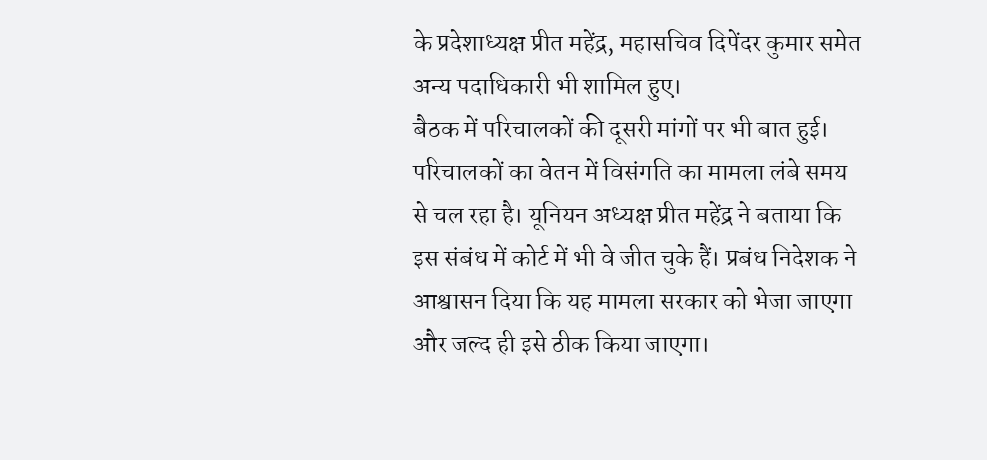के प्रदेशाध्यक्ष प्रीत महेंद्र, महासचिव दिपेंदर कुमार समेत अन्य पदाधिकारी भी शामिल हुए।
बैठक में परिचालकों की दूसरी मांगों पर भी बात हुई। परिचालकों का वेतन में विसंगति का मामला लंबे समय से चल रहा है। यूनियन अध्यक्ष प्रीत महेंद्र ने बताया कि इस संबंध में कोर्ट में भी वे जीत चुके हैं। प्रबंध निदेशक ने आश्वासन दिया कि यह मामला सरकार को भेजा जाएगा और जल्द ही इसे ठीक किया जाएगा।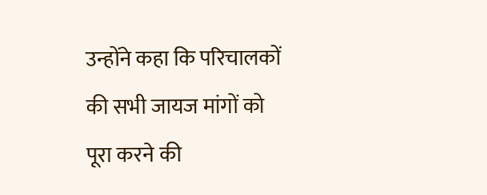उन्होंने कहा कि परिचालकों की सभी जायज मांगों को पूरा करने की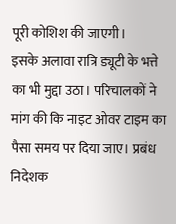पूरी कोशिश की जाएगी।
इसके अलावा रात्रि ड्यूटी के भत्ते का भी मुद्दा उठा। परिचालकों ने मांग की कि नाइट ओवर टाइम का पैसा समय पर दिया जाए। प्रबंध निदेशक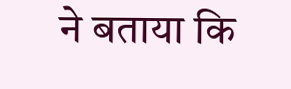ने बताया कि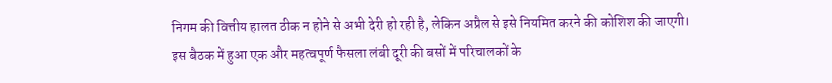निगम की वित्तीय हालत ठीक न होने से अभी देरी हो रही है, लेकिन अप्रैल से इसे नियमित करने की कोशिश की जाएगी।
इस बैठक में हुआ एक और महत्वपूर्ण फैसला लंबी दूरी की बसों में परिचालकों के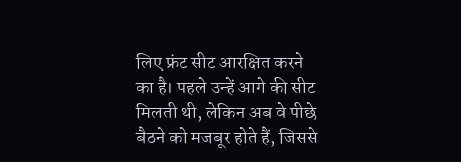लिए फ्रंट सीट आरक्षित करने का है। पहले उन्हें आगे की सीट मिलती थी, लेकिन अब वे पीछे बैठने को मजबूर होते हैं, जिससे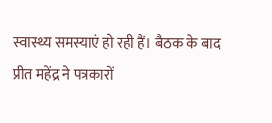स्वास्थ्य समस्याएं हो रही हैं। बैठक के बाद प्रीत महेंद्र ने पत्रकारों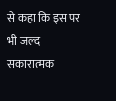से कहा कि इस पर भी जल्द सकारात्मक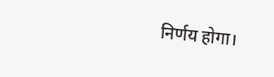निर्णय होगा।